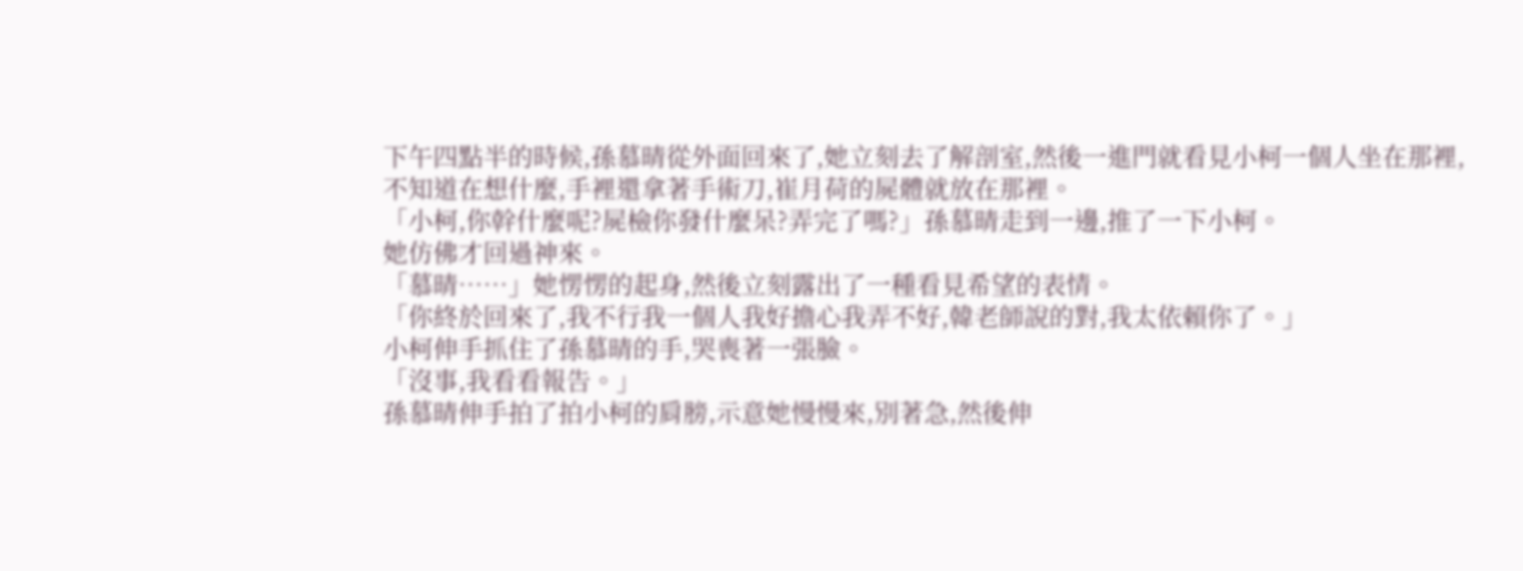下午四點半的時候,孫慕晴從外面回來了,她立刻去了解剖室,然後一進門就看見小柯一個人坐在那裡,不知道在想什麼,手裡還拿著手術刀,崔月荷的屍體就放在那裡。
「小柯,你幹什麼呢?屍檢你發什麼呆?弄完了嗎?」孫慕晴走到一邊,推了一下小柯。
她仿佛才回過神來。
「慕晴……」她愣愣的起身,然後立刻露出了一種看見希望的表情。
「你終於回來了,我不行我一個人我好擔心我弄不好,韓老師說的對,我太依賴你了。」
小柯伸手抓住了孫慕晴的手,哭喪著一張臉。
「沒事,我看看報告。」
孫慕晴伸手拍了拍小柯的肩膀,示意她慢慢來,別著急,然後伸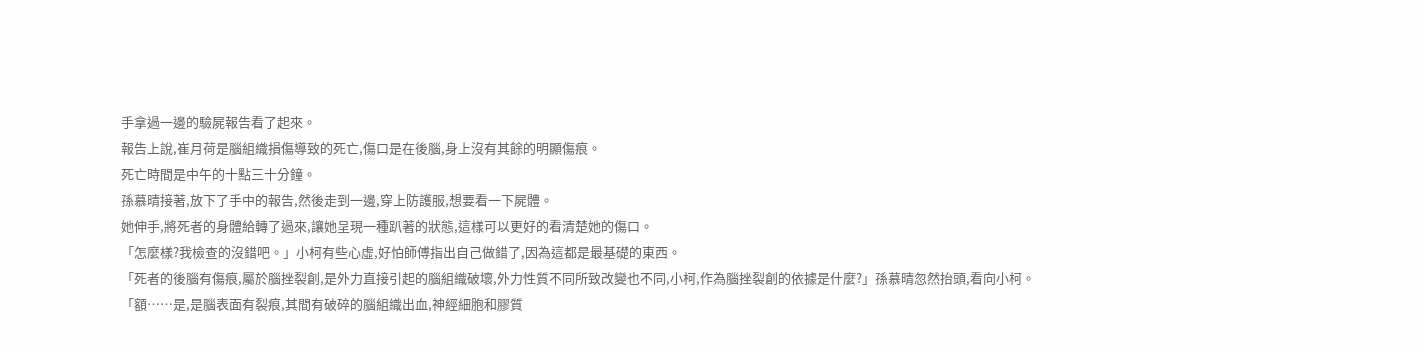手拿過一邊的驗屍報告看了起來。
報告上說,崔月荷是腦組織損傷導致的死亡,傷口是在後腦,身上沒有其餘的明顯傷痕。
死亡時間是中午的十點三十分鐘。
孫慕晴接著,放下了手中的報告,然後走到一邊,穿上防護服,想要看一下屍體。
她伸手,將死者的身體給轉了過來,讓她呈現一種趴著的狀態,這樣可以更好的看清楚她的傷口。
「怎麼樣?我檢查的沒錯吧。」小柯有些心虛,好怕師傅指出自己做錯了,因為這都是最基礎的東西。
「死者的後腦有傷痕,屬於腦挫裂創,是外力直接引起的腦組織破壞,外力性質不同所致改變也不同,小柯,作為腦挫裂創的依據是什麼?」孫慕晴忽然抬頭,看向小柯。
「額……是,是腦表面有裂痕,其間有破碎的腦組織出血,神經細胞和膠質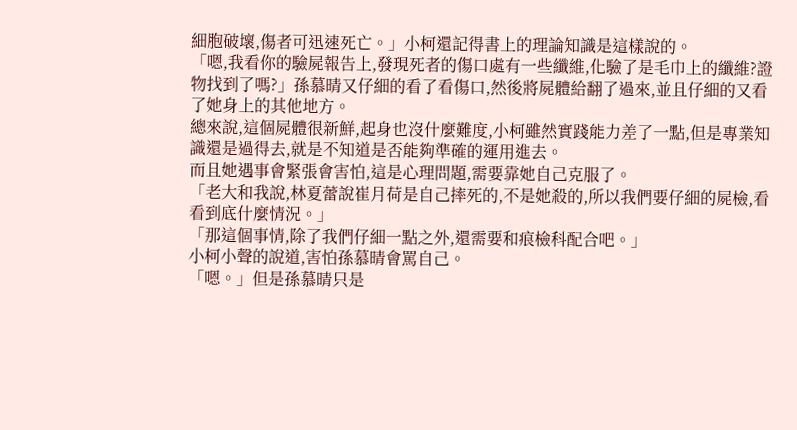細胞破壞,傷者可迅速死亡。」小柯還記得書上的理論知識是這樣說的。
「嗯,我看你的驗屍報告上,發現死者的傷口處有一些纖維,化驗了是毛巾上的纖維?證物找到了嗎?」孫慕晴又仔細的看了看傷口,然後將屍體給翻了過來,並且仔細的又看了她身上的其他地方。
總來說,這個屍體很新鮮,起身也沒什麼難度,小柯雖然實踐能力差了一點,但是專業知識還是過得去,就是不知道是否能夠準確的運用進去。
而且她遇事會緊張會害怕,這是心理問題,需要靠她自己克服了。
「老大和我說,林夏蕾說崔月荷是自己摔死的,不是她殺的,所以我們要仔細的屍檢,看看到底什麼情況。」
「那這個事情,除了我們仔細一點之外,還需要和痕檢科配合吧。」
小柯小聲的說道,害怕孫慕晴會罵自己。
「嗯。」但是孫慕晴只是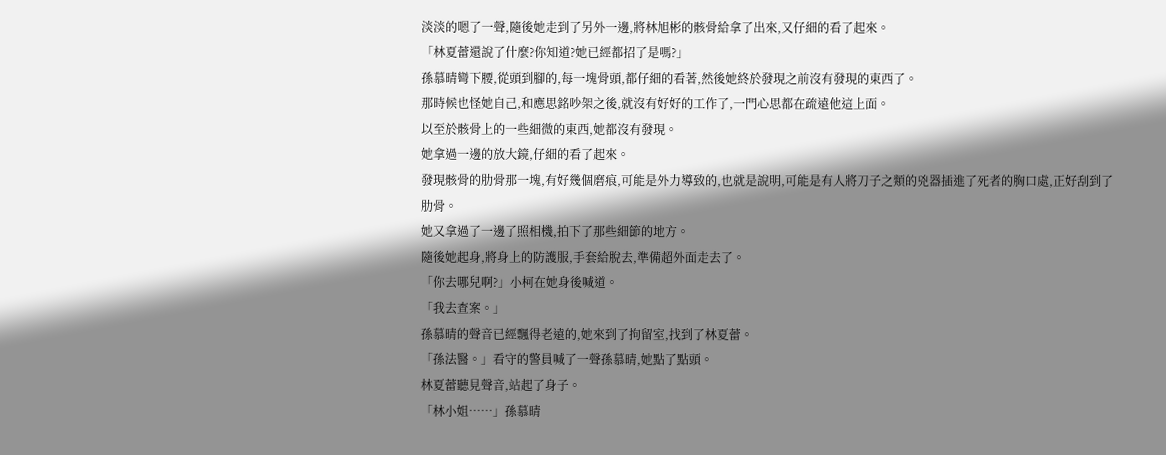淡淡的嗯了一聲,隨後她走到了另外一邊,將林旭彬的骸骨給拿了出來,又仔細的看了起來。
「林夏蕾還說了什麼?你知道?她已經都招了是嗎?」
孫慕晴彎下腰,從頭到腳的,每一塊骨頭,都仔細的看著,然後她終於發現之前沒有發現的東西了。
那時候也怪她自己,和應思銘吵架之後,就沒有好好的工作了,一門心思都在疏遠他這上面。
以至於骸骨上的一些細微的東西,她都沒有發現。
她拿過一邊的放大鏡,仔細的看了起來。
發現骸骨的肋骨那一塊,有好幾個磨痕,可能是外力導致的,也就是說明,可能是有人將刀子之類的兇器插進了死者的胸口處,正好刮到了肋骨。
她又拿過了一邊了照相機,拍下了那些細節的地方。
隨後她起身,將身上的防護服,手套給脫去,準備超外面走去了。
「你去哪兒啊?」小柯在她身後喊道。
「我去查案。」
孫慕晴的聲音已經飄得老遠的,她來到了拘留室,找到了林夏蕾。
「孫法醫。」看守的警員喊了一聲孫慕晴,她點了點頭。
林夏蕾聽見聲音,站起了身子。
「林小姐……」孫慕晴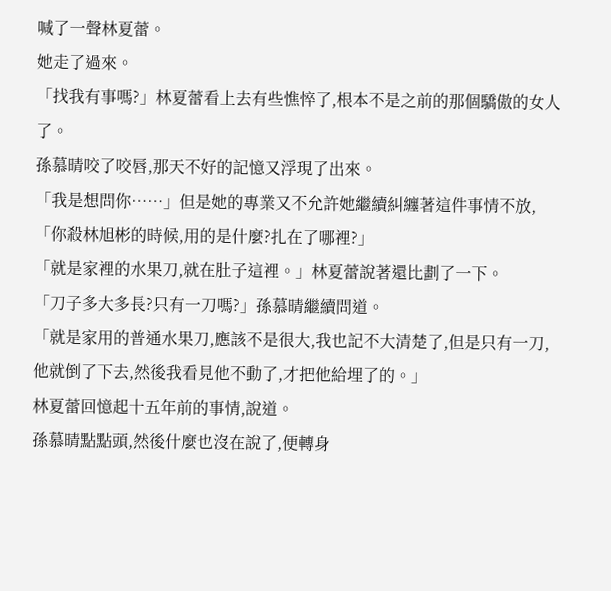喊了一聲林夏蕾。
她走了過來。
「找我有事嗎?」林夏蕾看上去有些憔悴了,根本不是之前的那個驕傲的女人了。
孫慕晴咬了咬唇,那天不好的記憶又浮現了出來。
「我是想問你……」但是她的專業又不允許她繼續糾纏著這件事情不放,「你殺林旭彬的時候,用的是什麼?扎在了哪裡?」
「就是家裡的水果刀,就在肚子這裡。」林夏蕾說著還比劃了一下。
「刀子多大多長?只有一刀嗎?」孫慕晴繼續問道。
「就是家用的普通水果刀,應該不是很大,我也記不大清楚了,但是只有一刀,他就倒了下去,然後我看見他不動了,才把他給埋了的。」
林夏蕾回憶起十五年前的事情,說道。
孫慕晴點點頭,然後什麼也沒在說了,便轉身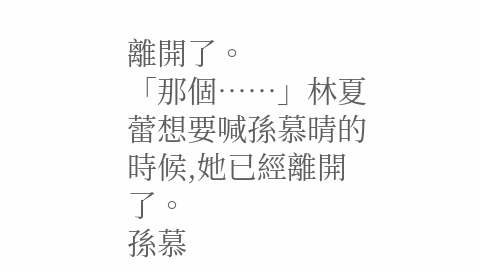離開了。
「那個……」林夏蕾想要喊孫慕晴的時候,她已經離開了。
孫慕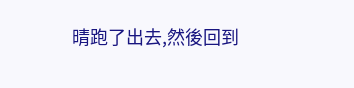晴跑了出去,然後回到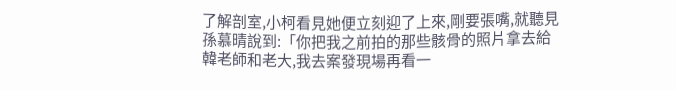了解剖室,小柯看見她便立刻迎了上來,剛要張嘴,就聽見孫慕晴說到:「你把我之前拍的那些骸骨的照片拿去給韓老師和老大,我去案發現場再看一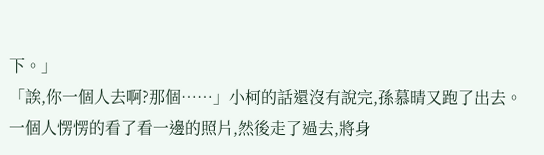下。」
「誒,你一個人去啊?那個……」小柯的話還沒有說完,孫慕晴又跑了出去。
一個人愣愣的看了看一邊的照片,然後走了過去,將身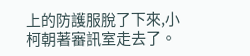上的防護服脫了下來,小柯朝著審訊室走去了。